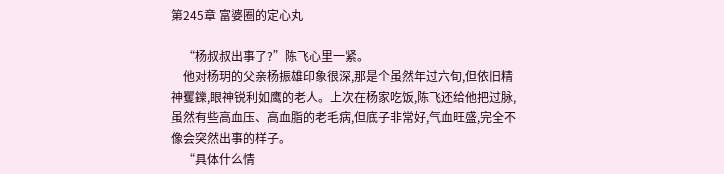第245章 富婆圈的定心丸

    “杨叔叔出事了?”陈飞心里一紧。
    他对杨玥的父亲杨振雄印象很深,那是个虽然年过六旬,但依旧精神矍鑠,眼神锐利如鹰的老人。上次在杨家吃饭,陈飞还给他把过脉,虽然有些高血压、高血脂的老毛病,但底子非常好,气血旺盛,完全不像会突然出事的样子。
    “具体什么情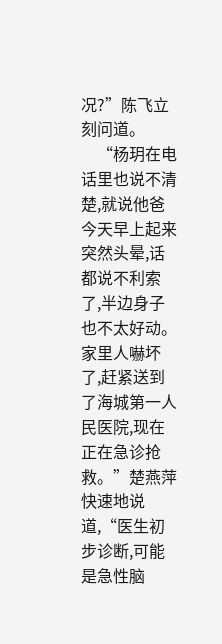况?”陈飞立刻问道。
    “杨玥在电话里也说不清楚,就说他爸今天早上起来突然头晕,话都说不利索了,半边身子也不太好动。家里人嚇坏了,赶紧送到了海城第一人民医院,现在正在急诊抢救。”楚燕萍快速地说道,“医生初步诊断,可能是急性脑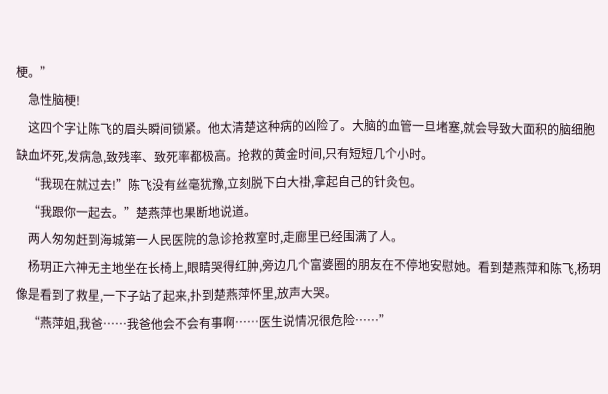梗。”
    急性脑梗!
    这四个字让陈飞的眉头瞬间锁紧。他太清楚这种病的凶险了。大脑的血管一旦堵塞,就会导致大面积的脑细胞缺血坏死,发病急,致残率、致死率都极高。抢救的黄金时间,只有短短几个小时。
    “我现在就过去!”陈飞没有丝毫犹豫,立刻脱下白大褂,拿起自己的针灸包。
    “我跟你一起去。”楚燕萍也果断地说道。
    两人匆匆赶到海城第一人民医院的急诊抢救室时,走廊里已经围满了人。
    杨玥正六神无主地坐在长椅上,眼睛哭得红肿,旁边几个富婆圈的朋友在不停地安慰她。看到楚燕萍和陈飞,杨玥像是看到了救星,一下子站了起来,扑到楚燕萍怀里,放声大哭。
    “燕萍姐,我爸……我爸他会不会有事啊……医生说情况很危险……”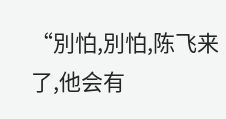“別怕,別怕,陈飞来了,他会有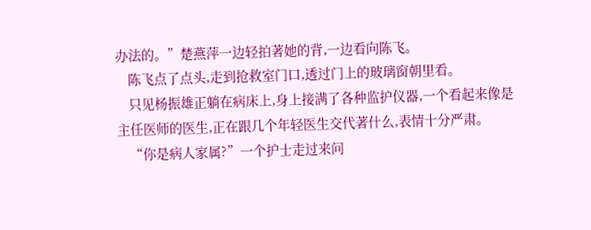办法的。”楚燕萍一边轻拍著她的背,一边看向陈飞。
    陈飞点了点头,走到抢救室门口,透过门上的玻璃窗朝里看。
    只见杨振雄正躺在病床上,身上接满了各种监护仪器,一个看起来像是主任医师的医生,正在跟几个年轻医生交代著什么,表情十分严肃。
    “你是病人家属?”一个护士走过来问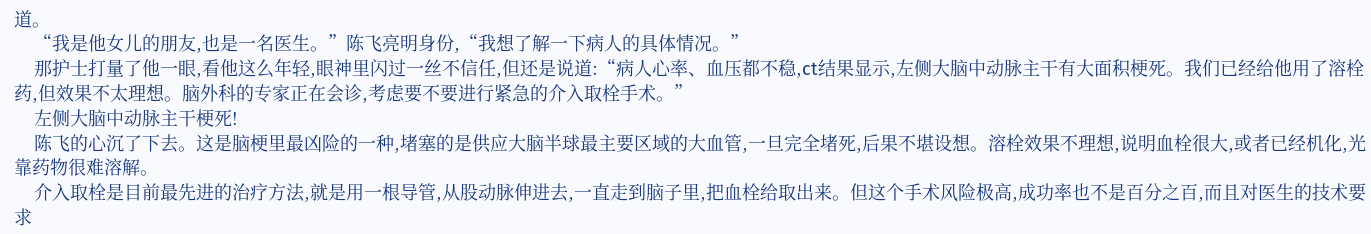道。
    “我是他女儿的朋友,也是一名医生。”陈飞亮明身份,“我想了解一下病人的具体情况。”
    那护士打量了他一眼,看他这么年轻,眼神里闪过一丝不信任,但还是说道:“病人心率、血压都不稳,ct结果显示,左侧大脑中动脉主干有大面积梗死。我们已经给他用了溶栓药,但效果不太理想。脑外科的专家正在会诊,考虑要不要进行紧急的介入取栓手术。”
    左侧大脑中动脉主干梗死!
    陈飞的心沉了下去。这是脑梗里最凶险的一种,堵塞的是供应大脑半球最主要区域的大血管,一旦完全堵死,后果不堪设想。溶栓效果不理想,说明血栓很大,或者已经机化,光靠药物很难溶解。
    介入取栓是目前最先进的治疗方法,就是用一根导管,从股动脉伸进去,一直走到脑子里,把血栓给取出来。但这个手术风险极高,成功率也不是百分之百,而且对医生的技术要求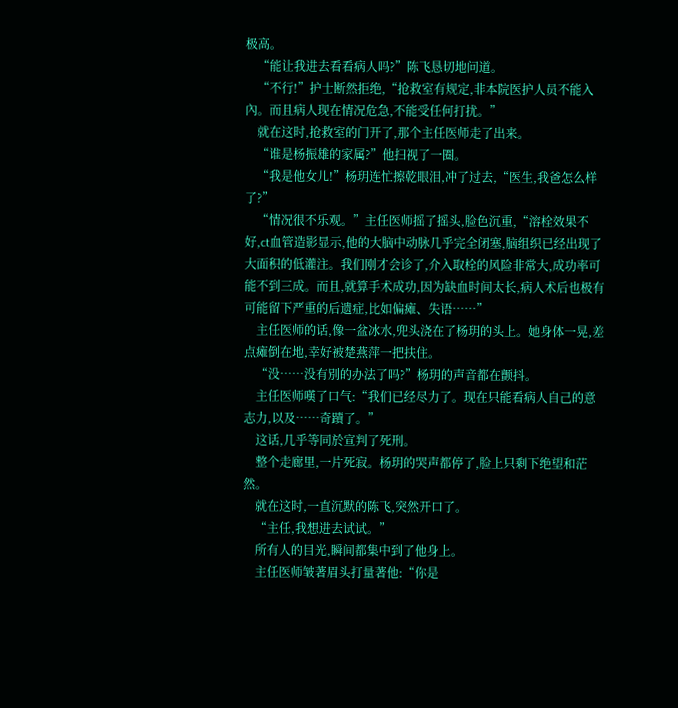极高。
    “能让我进去看看病人吗?”陈飞恳切地问道。
    “不行!”护士断然拒绝,“抢救室有规定,非本院医护人员不能入內。而且病人现在情况危急,不能受任何打扰。”
    就在这时,抢救室的门开了,那个主任医师走了出来。
    “谁是杨振雄的家属?”他扫视了一圈。
    “我是他女儿!”杨玥连忙擦乾眼泪,冲了过去,“医生,我爸怎么样了?”
    “情况很不乐观。”主任医师摇了摇头,脸色沉重,“溶栓效果不好,ct血管造影显示,他的大脑中动脉几乎完全闭塞,脑组织已经出现了大面积的低灌注。我们刚才会诊了,介入取栓的风险非常大,成功率可能不到三成。而且,就算手术成功,因为缺血时间太长,病人术后也极有可能留下严重的后遗症,比如偏瘫、失语……”
    主任医师的话,像一盆冰水,兜头浇在了杨玥的头上。她身体一晃,差点瘫倒在地,幸好被楚燕萍一把扶住。
    “没……没有別的办法了吗?”杨玥的声音都在颤抖。
    主任医师嘆了口气:“我们已经尽力了。现在只能看病人自己的意志力,以及……奇蹟了。”
    这话,几乎等同於宣判了死刑。
    整个走廊里,一片死寂。杨玥的哭声都停了,脸上只剩下绝望和茫然。
    就在这时,一直沉默的陈飞,突然开口了。
    “主任,我想进去试试。”
    所有人的目光,瞬间都集中到了他身上。
    主任医师皱著眉头打量著他:“你是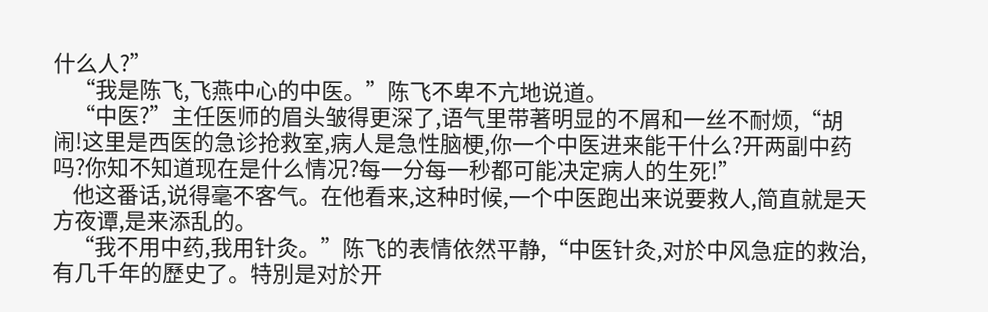什么人?”
    “我是陈飞,飞燕中心的中医。”陈飞不卑不亢地说道。
    “中医?”主任医师的眉头皱得更深了,语气里带著明显的不屑和一丝不耐烦,“胡闹!这里是西医的急诊抢救室,病人是急性脑梗,你一个中医进来能干什么?开两副中药吗?你知不知道现在是什么情况?每一分每一秒都可能决定病人的生死!”
    他这番话,说得毫不客气。在他看来,这种时候,一个中医跑出来说要救人,简直就是天方夜谭,是来添乱的。
    “我不用中药,我用针灸。”陈飞的表情依然平静,“中医针灸,对於中风急症的救治,有几千年的歷史了。特別是对於开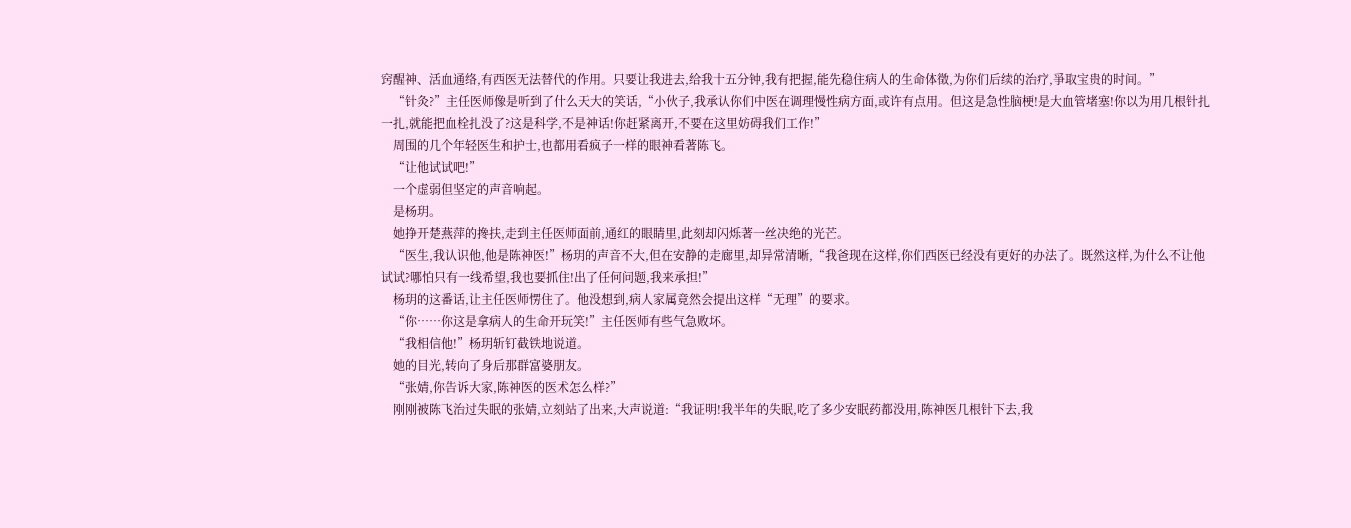窍醒神、活血通络,有西医无法替代的作用。只要让我进去,给我十五分钟,我有把握,能先稳住病人的生命体徵,为你们后续的治疗,爭取宝贵的时间。”
    “针灸?”主任医师像是听到了什么天大的笑话,“小伙子,我承认你们中医在调理慢性病方面,或许有点用。但这是急性脑梗!是大血管堵塞!你以为用几根针扎一扎,就能把血栓扎没了?这是科学,不是神话!你赶紧离开,不要在这里妨碍我们工作!”
    周围的几个年轻医生和护士,也都用看疯子一样的眼神看著陈飞。
    “让他试试吧!”
    一个虚弱但坚定的声音响起。
    是杨玥。
    她挣开楚燕萍的搀扶,走到主任医师面前,通红的眼睛里,此刻却闪烁著一丝决绝的光芒。
    “医生,我认识他,他是陈神医!”杨玥的声音不大,但在安静的走廊里,却异常清晰,“我爸现在这样,你们西医已经没有更好的办法了。既然这样,为什么不让他试试?哪怕只有一线希望,我也要抓住!出了任何问题,我来承担!”
    杨玥的这番话,让主任医师愣住了。他没想到,病人家属竟然会提出这样“无理”的要求。
    “你……你这是拿病人的生命开玩笑!”主任医师有些气急败坏。
    “我相信他!”杨玥斩钉截铁地说道。
    她的目光,转向了身后那群富婆朋友。
    “张婧,你告诉大家,陈神医的医术怎么样?”
    刚刚被陈飞治过失眠的张婧,立刻站了出来,大声说道:“我证明!我半年的失眠,吃了多少安眠药都没用,陈神医几根针下去,我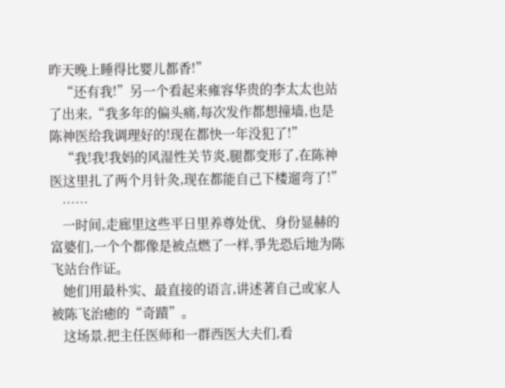昨天晚上睡得比婴儿都香!”
    “还有我!”另一个看起来雍容华贵的李太太也站了出来,“我多年的偏头痛,每次发作都想撞墙,也是陈神医给我调理好的!现在都快一年没犯了!”
    “我!我!我妈的风湿性关节炎,腿都变形了,在陈神医这里扎了两个月针灸,现在都能自己下楼遛弯了!”
    ……
    一时间,走廊里这些平日里养尊处优、身份显赫的富婆们,一个个都像是被点燃了一样,爭先恐后地为陈飞站台作证。
    她们用最朴实、最直接的语言,讲述著自己或家人被陈飞治癒的“奇蹟”。
    这场景,把主任医师和一群西医大夫们,看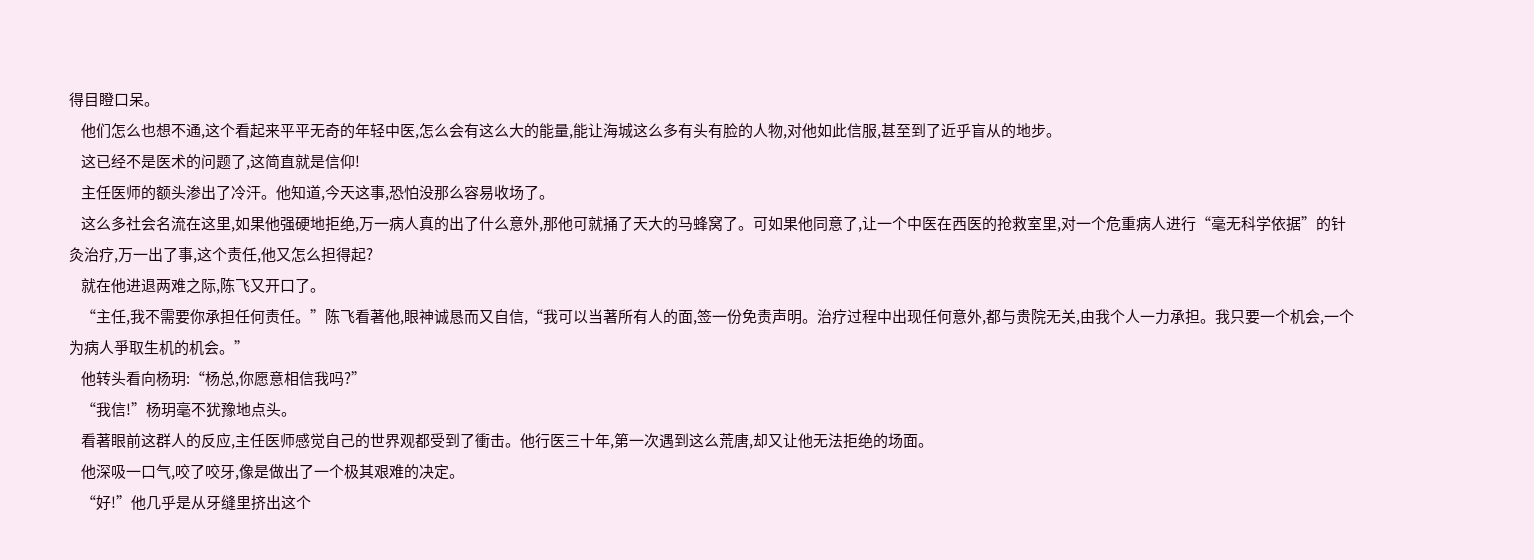得目瞪口呆。
    他们怎么也想不通,这个看起来平平无奇的年轻中医,怎么会有这么大的能量,能让海城这么多有头有脸的人物,对他如此信服,甚至到了近乎盲从的地步。
    这已经不是医术的问题了,这简直就是信仰!
    主任医师的额头渗出了冷汗。他知道,今天这事,恐怕没那么容易收场了。
    这么多社会名流在这里,如果他强硬地拒绝,万一病人真的出了什么意外,那他可就捅了天大的马蜂窝了。可如果他同意了,让一个中医在西医的抢救室里,对一个危重病人进行“毫无科学依据”的针灸治疗,万一出了事,这个责任,他又怎么担得起?
    就在他进退两难之际,陈飞又开口了。
    “主任,我不需要你承担任何责任。”陈飞看著他,眼神诚恳而又自信,“我可以当著所有人的面,签一份免责声明。治疗过程中出现任何意外,都与贵院无关,由我个人一力承担。我只要一个机会,一个为病人爭取生机的机会。”
    他转头看向杨玥:“杨总,你愿意相信我吗?”
    “我信!”杨玥毫不犹豫地点头。
    看著眼前这群人的反应,主任医师感觉自己的世界观都受到了衝击。他行医三十年,第一次遇到这么荒唐,却又让他无法拒绝的场面。
    他深吸一口气,咬了咬牙,像是做出了一个极其艰难的决定。
    “好!”他几乎是从牙缝里挤出这个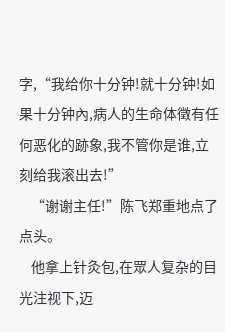字,“我给你十分钟!就十分钟!如果十分钟內,病人的生命体徵有任何恶化的跡象,我不管你是谁,立刻给我滚出去!”
    “谢谢主任!”陈飞郑重地点了点头。
    他拿上针灸包,在眾人复杂的目光注视下,迈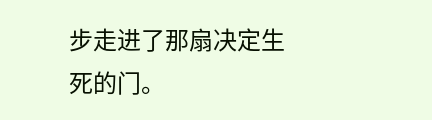步走进了那扇决定生死的门。